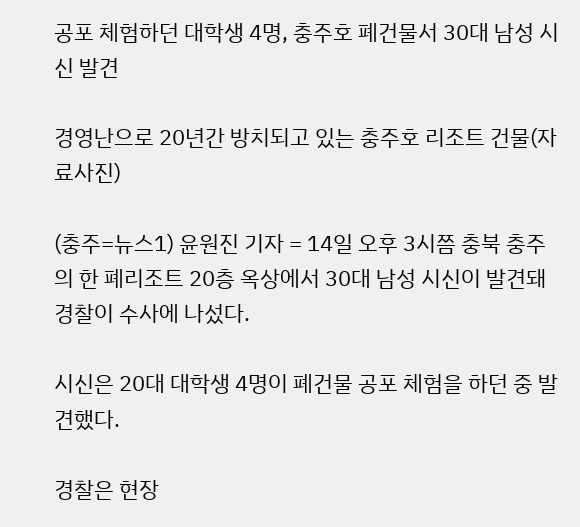공포 체험하던 대학생 4명, 충주호 폐건물서 30대 남성 시신 발견

경영난으로 20년간 방치되고 있는 충주호 리조트 건물(자료사진)

(충주=뉴스1) 윤원진 기자 = 14일 오후 3시쯤 충북 충주의 한 폐리조트 20층 옥상에서 30대 남성 시신이 발견돼 경찰이 수사에 나섰다.

시신은 20대 대학생 4명이 폐건물 공포 체험을 하던 중 발견했다.

경찰은 현장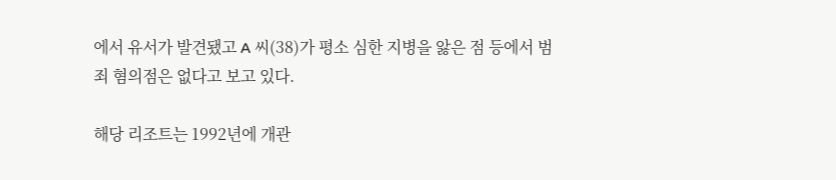에서 유서가 발견됐고 A 씨(38)가 평소 심한 지병을 앓은 점 등에서 범죄 혐의점은 없다고 보고 있다.

해당 리조트는 1992년에 개관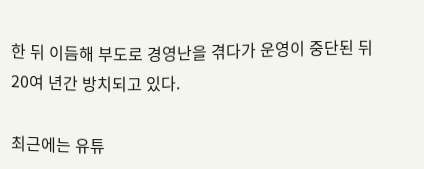한 뒤 이듬해 부도로 경영난을 겪다가 운영이 중단된 뒤 20여 년간 방치되고 있다.

최근에는 유튜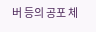버 등의 공포 체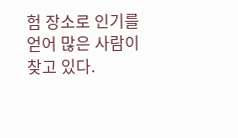험 장소로 인기를 얻어 많은 사람이 찾고 있다.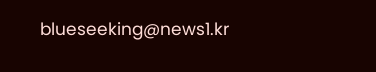blueseeking@news1.kr